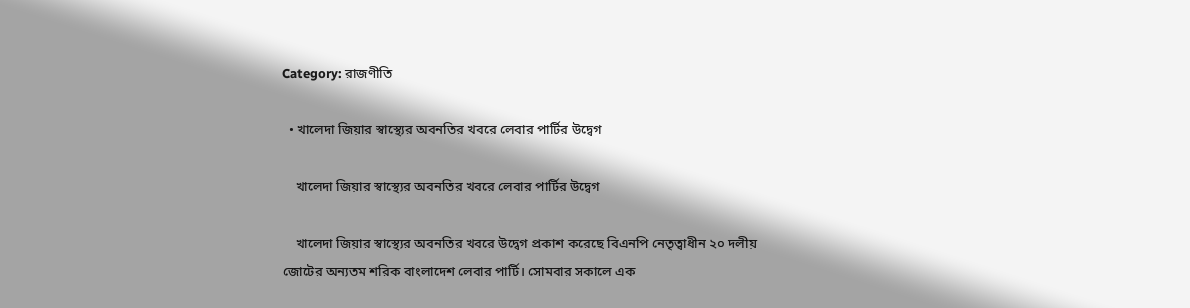Category: রাজণীতি

  • খালেদা জিয়ার স্বাস্থ্যের অবনতির খবরে লেবার পার্টির উদ্বেগ

    খালেদা জিয়ার স্বাস্থ্যের অবনতির খবরে লেবার পার্টির উদ্বেগ

    খালেদা জিয়ার স্বাস্থ্যের অবনতির খবরে উদ্বেগ প্রকাশ করেছে বিএনপি নেতৃত্বাধীন ২০ দলীয় জোটের অন্যতম শ‌রিক বাংলাদেশ লেবার পার্টি। সোমবার সকালে এক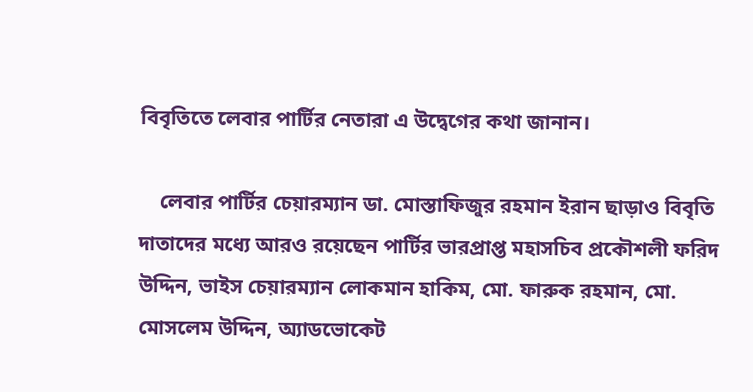বিবৃতিতে ‌লেবার পা‌র্টির নেতারা এ উদ্বেগের কথা জানান।

    লেবার পার্টির চেয়ারম্যান ডা. মোস্তা‌ফিজুর রহমান ইরান ছাড়াও বিবৃতি দাতাদের মধ্যে আরও রয়েছেন পার্টির ভারপ্রাপ্ত মহাস‌চিব প্রকৌশলী ফ‌রিদ উদ্দিন, ভাইস চেয়ারম্যান লোকমান হা‌কিম, মো. ফারুক রহমান, মো. মোসলেম উদ্দিন, অ্যাডভোকেট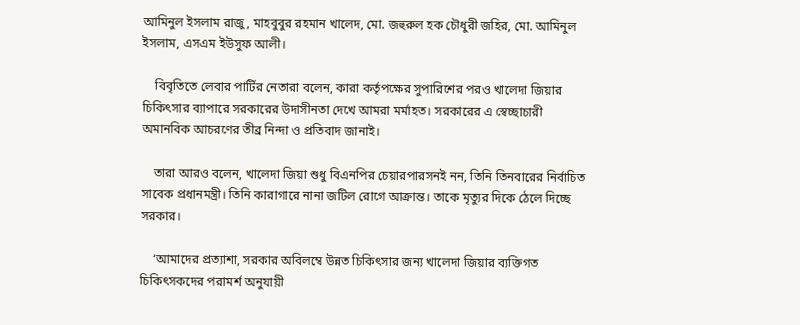আ‌মিনুল ইসলাম রাজু, মাহবুবুর রহমান খা‌লেদ, মো. জ‌হুরুল হক চৌধুরী জ‌হির, মো. আ‌মিনুল ইসলাম, এসএম ইউসুফ আলী।

    বিবৃতিতে লেবার পার্টির নেতারা বলেন, কারা কর্তৃপক্ষের সুপারিশের পরও খালেদা জিয়ার চিকিৎসার ব্যাপারে সরকারের উদাসীনতা দেখে আমরা মর্মাহত। সরকারের এ স্বেচ্ছাচারী অমানবিক আচরণের তীব্র নিন্দা ও প্রতিবাদ জানাই।

    তারা আরও বলেন, খালেদা জিয়া শুধু বিএনপির চেয়ারপারসনই নন, তিনি তিনবারের নির্বাচিত সাবেক প্রধানমন্ত্রী। তিনি কারাগারে নানা জটিল রোগে আক্রান্ত। তাকে মৃত্যুর দিকে ঠেলে দিচ্ছে সরকার।

    ‘আমাদের প্রত্যাশা, সরকার অবিলম্বে উন্নত চিকিৎসার জন্য খালেদা জিয়ার ব্যক্তিগত চিকিৎসকদের পরামর্শ অনুযায়ী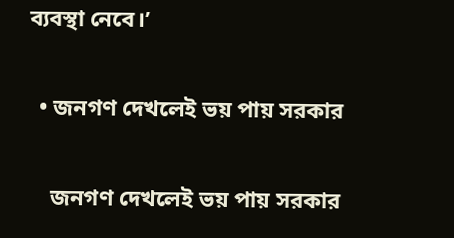ব্যবস্থা নেবে।’

  • জনগণ দেখ‌লেই ভয় পায় সরকার

    জনগণ দেখ‌লেই ভয় পায় সরকার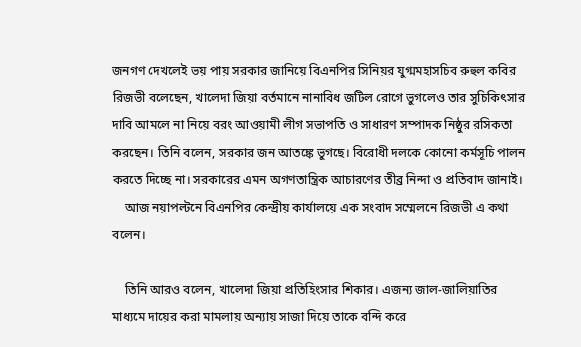জনগণ দেখ‌লেই ভয় পায় সরকার জানিয়ে বিএন‌পির সিনিয়র যুগ্মমহাসচিব রুহুল কবির রিজভী বলেছেন, খালেদা জিয়া বর্তমানে নানাবিধ জটিল রোগে ভুগলেও তার সুচিকিৎসার দাবি আমলে না নিয়ে বরং আওয়ামী লীগ সভাপতি ও সাধারণ সম্পাদক নিষ্ঠুর রসিকতা করছেন। তিনি বলেন, সরকার জন আত‌ঙ্কে ভুগ‌ছে। বি‌রোধী দল‌কে কোনো কর্মসূ‌চি পালন কর‌তে দি‌চ্ছে না। সরকা‌রের এমন অগণতা‌ন্ত্রিক আচার‌ণের তীব্র নিন্দা ও প্রতিবাদ জানাই।
    আজ নয়াপল্টনে বিএনপির কেন্দ্রীয় কার্যালয়ে এক সংবাদ সম্মেলনে রিজভী এ কথা বলেন।

    তিনি আরও বলেন, খালেদা জিয়া প্রতিহিংসার শিকার। এজন্য জাল-জালিয়াতির মাধ্যমে দায়ের করা মামলায় অন্যায় সাজা দিয়ে তাকে বন্দি করে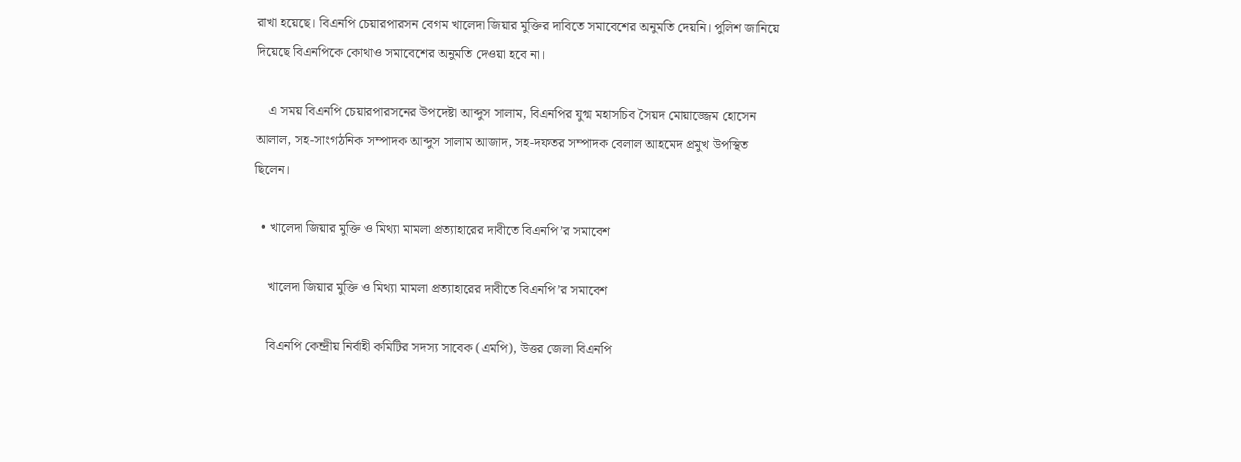রাখা হয়েছে। বিএন‌পি চেয়ারপ‌ারসন বেগম খা‌লেদা জিয়ার মু‌ক্তির দা‌বি‌তে সমা‌বে‌শের অনুম‌তি দেয়নি। পু‌লিশ জা‌নি‌য়ে দি‌য়ে‌ছে বিএন‌পি‌কে কোথাও সমা‌বে‌শের অনুম‌তি দেওয়া হবে না।

    এ সময় বিএন‌পি চেয়ারপারস‌নের উপ‌দেষ্টা আব্দুস সালাম, বিএন‌পির যুগ্ম মহাস‌চিব সৈয়দ মোয়া‌জ্জেম হো‌সেন আলাল, সহ-সাংগঠ‌নিক সম্পাদক আব্দুস সালাম আজাদ, সহ-দফতর সম্পাদক বেলাল আহ‌মেদ প্রমুখ উপ‌স্থিত ছি‌লেন।

  • খালেদা জিয়ার মুক্তি ও মিথ্যা মামলা প্রত্যাহারের দাবীতে বিএনপি’র সমাবেশ

    খালেদা জিয়ার মুক্তি ও মিথ্যা মামলা প্রত্যাহারের দাবীতে বিএনপি’র সমাবেশ

    বিএনপি কেন্দ্রীয় নির্বাহী কমিটির সদস্য সাবেক (এমপি), উত্তর জেলা বিএনপি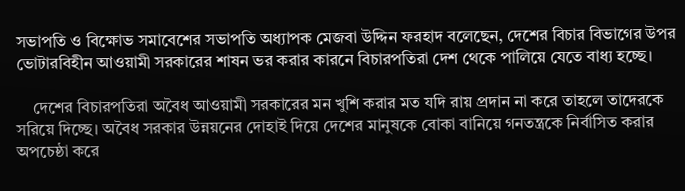সভাপতি ও বিক্ষোভ সমাবেশের সভাপতি অধ্যাপক মেজবা উদ্দিন ফরহাদ বলেছেন, দেশের বিচার বিভাগের উপর ভোটারবিহীন আওয়ামী সরকারের শাষন ভর করার কারনে বিচারপতিরা দেশ থেকে পালিয়ে যেতে বাধ্য হচ্ছে।

    দেশের বিচারপতিরা অবৈধ আওয়ামী সরকারের মন খুশি করার মত যদি রায় প্রদান না করে তাহলে তাদেরকে সরিয়ে দিচ্ছে। অবৈধ সরকার উন্নয়নের দোহাই দিয়ে দেশের মানুষকে বোকা বানিয়ে গনতন্ত্রকে নির্বাসিত করার অপচেষ্ঠা করে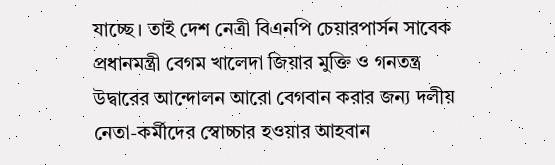যাচ্ছে। তাই দেশ নেত্রী বিএনপি চেয়ারপার্সন সাবেক প্রধানমন্ত্রী বেগম খালেদা জিয়ার মুক্তি ও গনতন্ত্র উদ্বারের আন্দোলন আরো বেগবান করার জন্য দলীয় নেতা-কর্মীদের স্বোচ্চার হওয়ার আহবান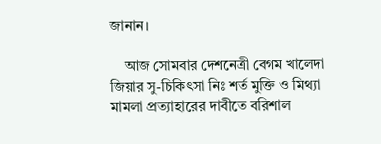জানান।

    আজ সোমবার দেশনেত্রী বেগম খালেদা জিয়ার সু-চিকিৎসা নিঃ শর্ত মুক্তি ও মিথ্যা মামলা প্রত্যাহারের দাবীতে বরিশাল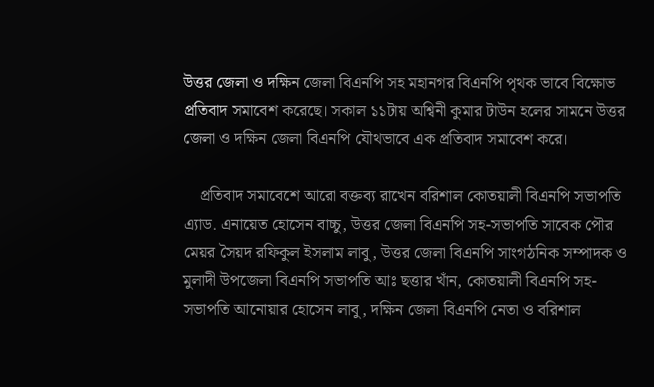উত্তর জেলা ও দক্ষিন জেলা বিএনপি সহ মহানগর বিএনপি পৃথক ভাবে বিক্ষোভ প্রতিবাদ সমাবেশ করেছে। সকাল ১১টায় অশ্বিনী কুমার টাউন হলের সামনে উত্তর জেলা ও দক্ষিন জেলা বিএনপি যৌথভাবে এক প্রতিবাদ সমাবেশ করে।

    প্রতিবাদ সমাবেশে আরো বক্তব্য রাখেন বরিশাল কোতয়ালী বিএনপি সভাপতি এ্যাড. এনায়েত হোসেন বাচ্চু, উত্তর জেলা বিএনপি সহ-সভাপতি সাবেক পৌর মেয়র সৈয়দ রফিকুল ইসলাম লাবু, উত্তর জেলা বিএনপি সাংগঠনিক সম্পাদক ও মুলাদী উপজেলা বিএনপি সভাপতি আঃ ছত্তার খাঁন, কোতয়ালী বিএনপি সহ-সভাপতি আনোয়ার হোসেন লাবু, দক্ষিন জেলা বিএনপি নেতা ও বরিশাল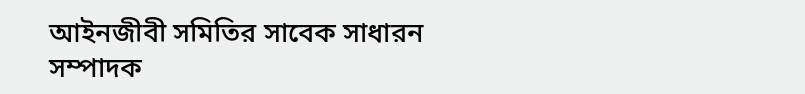আইনজীবী সমিতির সাবেক সাধারন সম্পাদক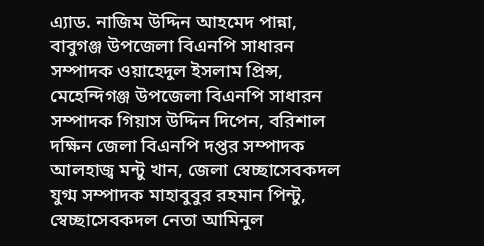এ্যাড. নাজিম উদ্দিন আহমেদ পান্না, বাবুগঞ্জ উপজেলা বিএনপি সাধারন সম্পাদক ওয়াহেদুল ইসলাম প্রিন্স, মেহেন্দিগঞ্জ উপজেলা বিএনপি সাধারন সম্পাদক গিয়াস উদ্দিন দিপেন, বরিশাল দক্ষিন জেলা বিএনপি দপ্তর সম্পাদক আলহাজ্ব মন্টু খান, জেলা স্বেচ্ছাসেবকদল যুগ্ম সম্পাদক মাহাবুবুর রহমান পিন্টু, স্বেচ্ছাসেবকদল নেতা আমিনুল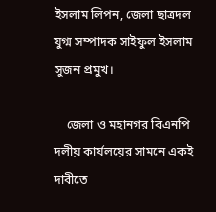ইসলাম লিপন, জেলা ছাত্রদল যুগ্ম সম্পাদক সাইফুল ইসলাম সুজন প্রমুখ।

    জেলা ও মহানগর বিএনপি দলীয় কার্যলয়ের সামনে একই দাবীতে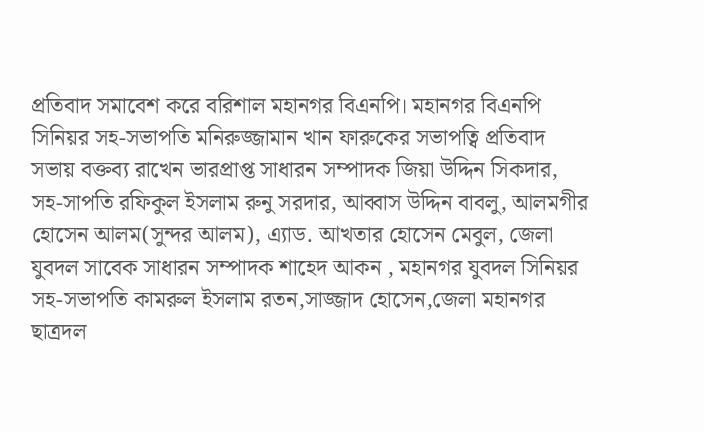প্রতিবাদ সমাবেশ করে বরিশাল মহানগর বিএনপি। মহানগর বিএনপি সিনিয়র সহ-সভাপতি মনিরুজ্জামান খান ফারুকের সভাপত্বি প্রতিবাদ সভায় বক্তব্য রাখেন ভারপ্রাপ্ত সাধারন সম্পাদক জিয়া উদ্দিন সিকদার, সহ-সাপতি রফিকুল ইসলাম রুনু সরদার, আব্বাস উদ্দিন বাবলু, আলমগীর হোসেন আলম(সুন্দর আলম), এ্যাড. আখতার হোসেন মেবুল, জেলা যুবদল সাবেক সাধারন সম্পাদক শাহেদ আকন , মহানগর যুবদল সিনিয়র সহ-সভাপতি কামরুল ইসলাম রতন,সাজ্জাদ হোসেন,জেলা মহানগর ছাত্রদল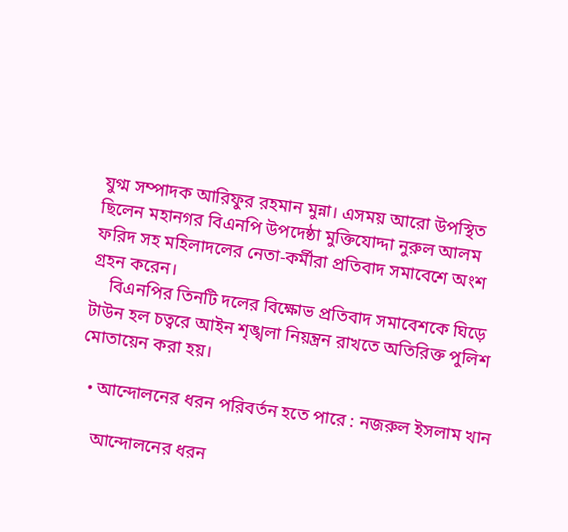যুগ্ম সম্পাদক আরিফুর রহমান মুন্না। এসময় আরো উপস্থিত ছিলেন মহানগর বিএনপি উপদেষ্ঠা মুক্তিযোদ্দা নুরুল আলম ফরিদ সহ মহিলাদলের নেতা-কর্মীরা প্রতিবাদ সমাবেশে অংশ গ্রহন করেন।
    বিএনপির তিনটি দলের বিক্ষোভ প্রতিবাদ সমাবেশকে ঘিড়ে টাউন হল চত্বরে আইন শৃঙ্খলা নিয়ন্ত্রন রাখতে অতিরিক্ত পুলিশ মোতায়েন করা হয়।

  • আন্দোলনের ধরন পরিবর্তন হতে পারে : নজরুল ইসলাম খান

    আন্দোলনের ধরন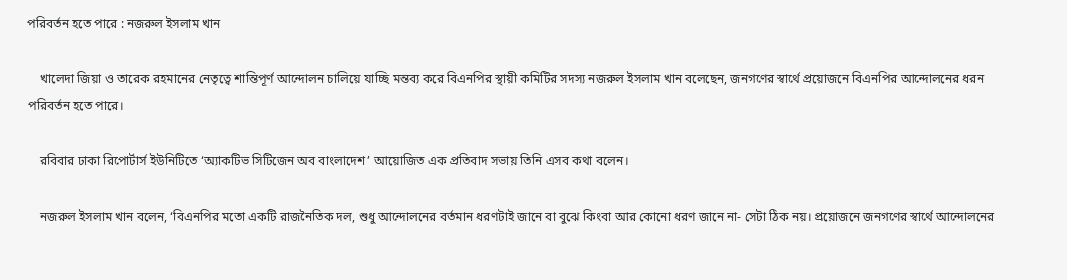পরিবর্তন হতে পারে : নজরুল ইসলাম খান

    খালেদা জিয়া ও তারেক রহমানের নেতৃত্বে শান্তিপূর্ণ আন্দোলন চালিয়ে যাচ্ছি মন্তব্য করে বিএনপির স্থায়ী কমিটির সদস্য নজরুল ইসলাম খান বলেছেন, জনগণের স্বার্থে প্রয়োজনে বিএনপির আন্দোলনের ধরন পরিবর্তন হতে পারে।

    রবিবার ঢাকা রিপোর্টার্স ইউনিটিতে ‘অ্যাকটিভ সিটিজেন অব বাংলাদেশ’ আয়োজিত এক প্রতিবাদ সভায় তিনি এসব কথা বলেন।

    নজরুল ইসলাম খান বলেন, ‘বিএনপির মতো একটি রাজনৈতিক দল, শুধু আন্দোলনের বর্তমান ধরণটাই জানে বা বুঝে কিংবা আর কোনো ধরণ জানে না- সেটা ঠিক নয়। প্রয়োজনে জনগণের স্বার্থে আন্দোলনের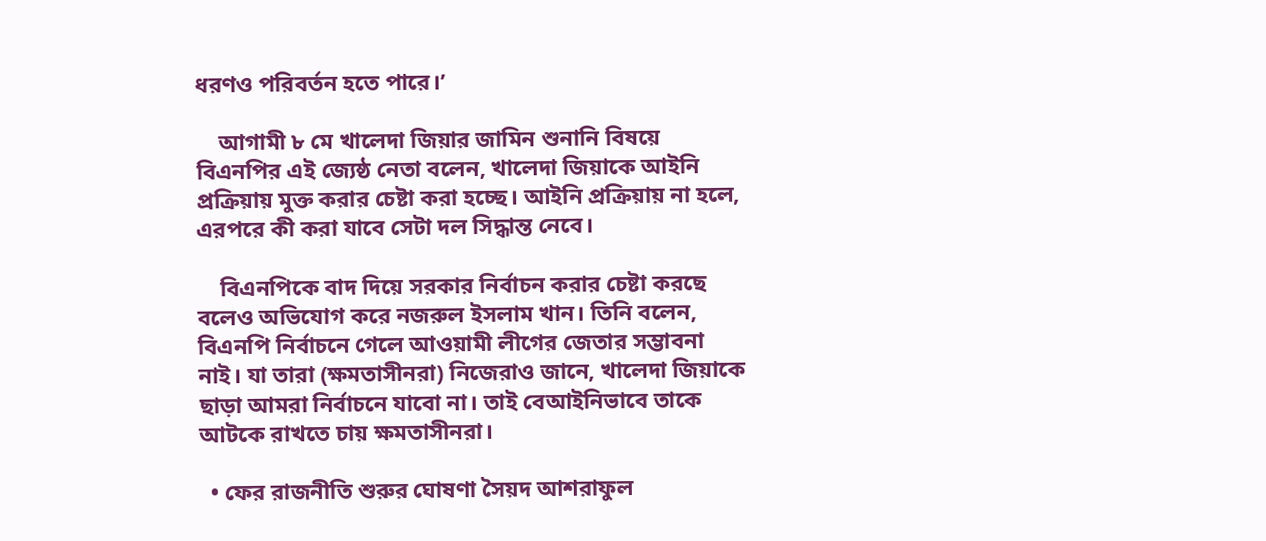ধরণও পরিবর্তন হতে পারে।’

    আগামী ৮ মে খালেদা জিয়ার জামিন শুনানি বিষয়ে বিএনপির এই জ্যেষ্ঠ নেতা বলেন, খালেদা জিয়াকে আইনি প্রক্রিয়ায় মুক্ত করার চেষ্টা করা ‍হচ্ছে। আইনি প্রক্রিয়ায় না হলে, এরপরে কী করা যাবে সেটা দল সিদ্ধান্ত নেবে।

    বিএনপিকে বাদ দিয়ে সরকার নির্বাচন করার চেষ্টা করছে বলেও অভিযোগ করে নজরুল ইসলাম খান। তিনি বলেন, বিএনপি নির্বাচনে গেলে আওয়ামী লীগের জেতার সম্ভাবনা নাই। যা তারা (ক্ষমতাসীনরা) নিজেরাও জানে, খালেদা জিয়াকে ছাড়া আমরা নির্বাচনে যাবো না। তাই বেআইনিভাবে তাকে আটকে রাখতে চায় ক্ষমতাসীনরা।

  • ফের রাজনীতি শুরুর ঘোষণা সৈয়দ আশরাফুল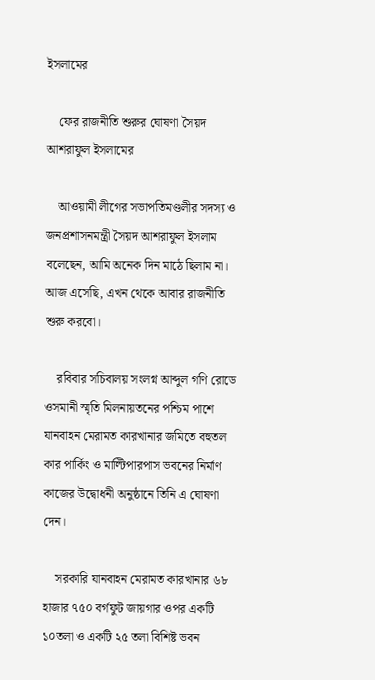ইসলামের

    ফের রাজনীতি শুরুর ঘোষণা সৈয়দ আশরাফুল ইসলামের

    আওয়ামী লীগের সভাপতিমণ্ডলীর সদস্য ও জনপ্রশাসনমন্ত্রী সৈয়দ আশরাফুল ইসলাম বলেছেন, আমি অনেক দিন মাঠে ছিলাম না। আজ এসেছি, এখন থেকে আবার রাজনীতি শুরু করবো।

    রবিবার সচিবালয় সংলগ্ন আব্দুল গণি রোডে ওসমানী স্মৃতি মিলনায়তনের পশ্চিম পাশে যানবাহন মেরামত কারখানার জমিতে বহুতল কার পার্কিং ও মাল্টিপারপাস ভবনের নির্মাণ কাজের উদ্বোধনী অনুষ্ঠানে তিনি এ ঘোষণা দেন।

    সরকারি যানবাহন মেরামত কারখানার ৬৮ হাজার ৭৫০ বর্গফুট জায়গার ওপর একটি ১০তলা ও একটি ২৫ তলা বিশিষ্ট ভবন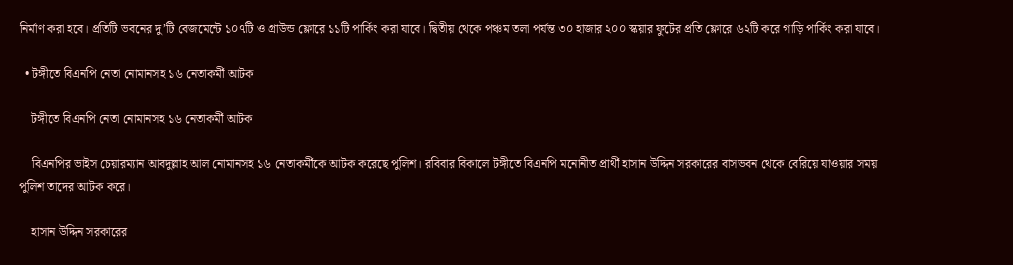নির্মাণ করা হবে। প্রতিটি ভবনের দু’টি বেজমেন্টে ১০৭টি ও গ্রাউন্ড ফ্লোরে ১১টি পার্কিং করা যাবে। দ্বিতীয় থেকে পঞ্চম তলা পর্যন্ত ৩০ হাজার ২০০ স্কয়ার ফুটের প্রতি ফ্লোরে ৬২টি করে গাড়ি পার্কিং করা যাবে।

  • টঙ্গীতে বিএনপি নেতা নোমানসহ ১৬ নেতাকর্মী আটক

    টঙ্গীতে বিএনপি নেতা নোমানসহ ১৬ নেতাকর্মী আটক

    বিএনপির ভাইস চেয়ারম্যান আবদুল্লাহ আল নোমানসহ ১৬ নেতাকর্মীকে আটক করেছে পুলিশ। রবিবার বিকালে টঙ্গীতে বিএনপি মনোনীত প্রার্থী হাসান উদ্দিন সরকারের বাসভবন থেকে বেরিয়ে যাওয়ার সময় পুলিশ তাদের আটক করে।

    হাসান উদ্দিন সরকারের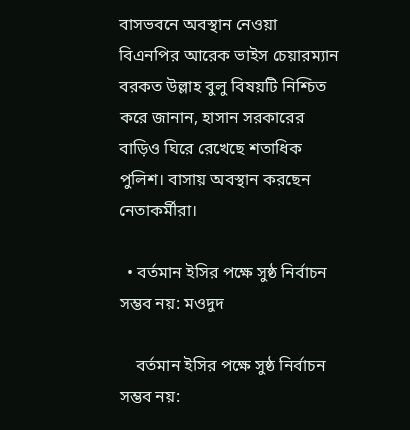বাসভবনে অবস্থান নেওয়া বিএনপির আরেক ভাইস চেয়ারম্যান বরকত উল্লাহ বুলু বিষয়টি নিশ্চিত করে জানান, হাসান সরকারের বাড়িও ঘিরে রেখেছে শতাধিক পুলিশ। বাসায় অবস্থান করছেন নেতাকর্মীরা।

  • বর্তমান ইসির পক্ষে সুষ্ঠ নির্বাচন সম্ভব নয়: মওদুদ

    বর্তমান ইসির পক্ষে সুষ্ঠ নির্বাচন সম্ভব নয়: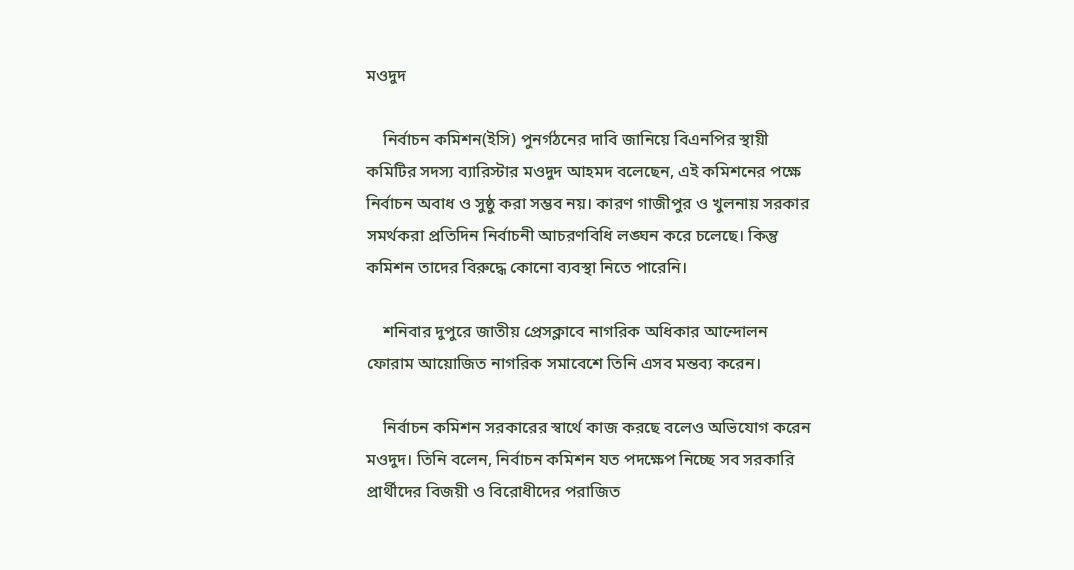মওদুদ

    নির্বাচন কমিশন(ইসি) পুনর্গঠনের দাবি জানিয়ে বিএনপির স্থায়ী কমিটির সদস্য ব্যারিস্টার মওদুদ আহমদ বলেছেন, এই কমিশনের পক্ষে নির্বাচন অবাধ ও সুষ্ঠু করা সম্ভব নয়। কারণ গাজীপুর ও খুলনায় সরকার সমর্থকরা প্রতিদিন নির্বাচনী আচরণবিধি লঙ্ঘন করে চলেছে। কিন্তু কমিশন তাদের বিরুদ্ধে কোনো ব্যবস্থা নিতে পারেনি।

    শনিবার দুপুরে জাতীয় প্রেসক্লাবে নাগরিক অধিকার আন্দোলন ফোরাম আয়োজিত নাগরিক সমাবেশে তিনি এসব মন্তব্য করেন।

    নির্বাচন কমিশন সরকারের স্বার্থে কাজ করছে বলেও অভিযোগ করেন মওদুদ। তিনি বলেন, নির্বাচন কমিশন যত পদক্ষেপ নিচ্ছে সব সরকারি প্রার্থীদের বিজয়ী ও বিরোধীদের পরাজিত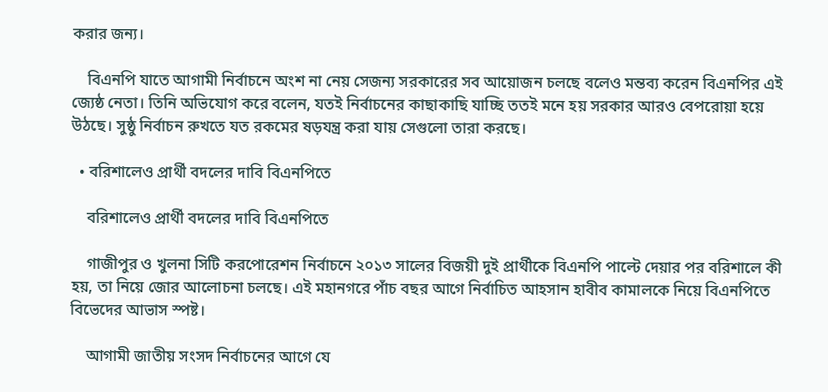করার জন্য।

    বিএনপি যাতে আগামী নির্বাচনে অংশ না নেয় সেজন্য সরকারের সব আয়োজন চলছে বলেও মন্তব্য করেন বিএনপির এই জ্যেষ্ঠ নেতা। তিনি অভিযোগ করে বলেন, যতই নির্বাচনের কাছাকাছি যাচ্ছি ততই মনে হয় সরকার আরও বেপরোয়া হয়ে উঠছে। সুষ্ঠু নির্বাচন রুখতে যত রকমের ষড়যন্ত্র করা যায় সেগুলো তারা করছে।

  • বরিশালেও প্রার্থী বদলের দাবি বিএনপিতে

    বরিশালেও প্রার্থী বদলের দাবি বিএনপিতে

    গাজীপুর ও খুলনা সিটি করপোরেশন নির্বাচনে ২০১৩ সালের বিজয়ী দুই প্রার্থীকে বিএনপি পাল্টে দেয়ার পর বরিশালে কী হয়, তা নিয়ে জোর আলোচনা চলছে। এই মহানগরে পাঁচ বছর আগে নির্বাচিত আহসান হাবীব কামালকে নিয়ে বিএনপিতে বিভেদের আভাস স্পষ্ট।

    আগামী জাতীয় সংসদ নির্বাচনের আগে যে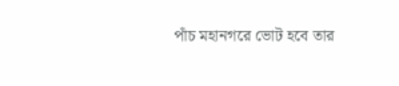পাঁচ মহানগরে ভোট হবে তার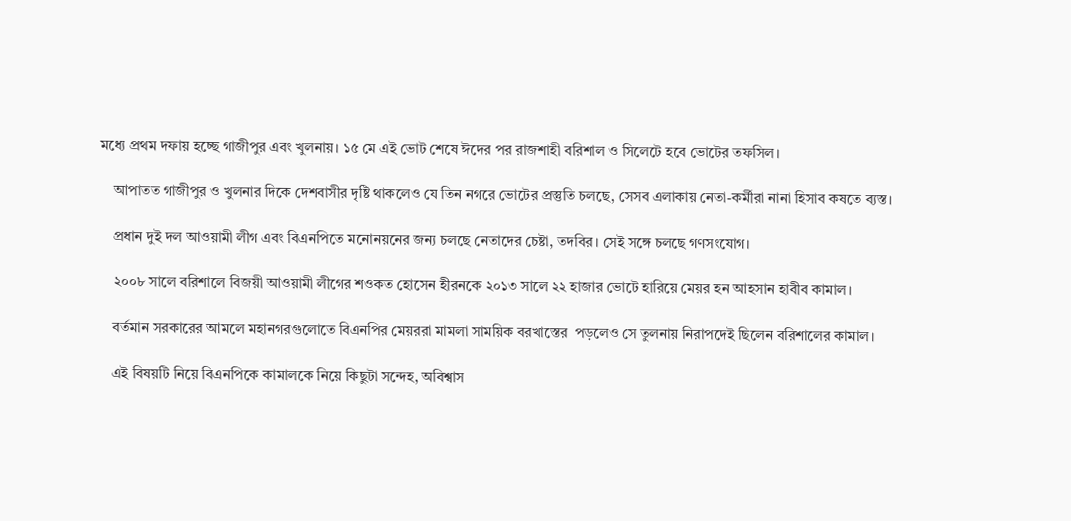মধ্যে প্রথম দফায় হচ্ছে গাজীপুর এবং খুলনায়। ১৫ মে এই ভোট শেষে ঈদের পর রাজশাহী বরিশাল ও সিলেটে হবে ভোটের তফসিল।

    আপাতত গাজীপুর ও খুলনার দিকে দেশবাসীর দৃষ্টি থাকলেও যে তিন নগরে ভোটের প্রস্তুতি চলছে, সেসব এলাকায় নেতা-কর্মীরা নানা হিসাব কষতে ব্যস্ত।

    প্রধান দুই দল আওয়ামী লীগ এবং বিএনপিতে মনোনয়নের জন্য চলছে নেতাদের চেষ্টা, তদবির। সেই সঙ্গে চলছে গণসংযোগ।

    ২০০৮ সালে বরিশালে বিজয়ী আওয়ামী লীগের শওকত হোসেন হীরনকে ২০১৩ সালে ২২ হাজার ভোটে হারিয়ে মেয়র হন আহসান হাবীব কামাল।

    বর্তমান সরকারের আমলে মহানগরগুলোতে বিএনপির মেয়ররা মামলা সাময়িক বরখাস্তের  পড়লেও সে তুলনায় নিরাপদেই ছিলেন বরিশালের কামাল।

    এই বিষয়টি নিয়ে বিএনপিকে কামালকে নিয়ে কিছুটা সন্দেহ, অবিশ্বাস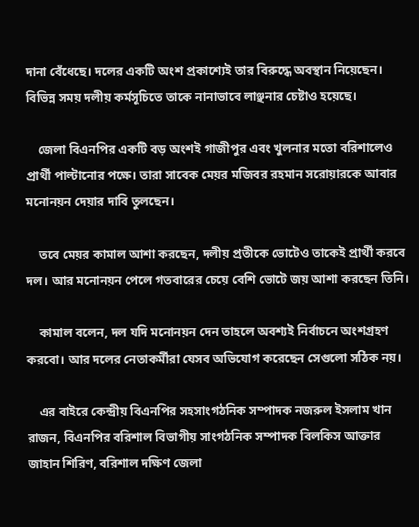দানা বেঁধেছে। দলের একটি অংশ প্রকাশ্যেই তার বিরুদ্ধে অবস্থান নিয়েছেন। বিভিন্ন সময় দলীয় কর্মসূচিতে তাকে নানাভাবে লাঞ্ছনার চেষ্টাও হয়েছে।

    জেলা বিএনপির একটি বড় অংশই গাজীপুর এবং খুলনার মতো বরিশালেও প্রার্থী পাল্টানোর পক্ষে। তারা সাবেক মেয়র মজিবর রহমান সরোয়ারকে আবার মনোনয়ন দেয়ার দাবি তুলছেন।

    তবে মেয়র কামাল আশা করছেন, দলীয় প্রতীকে ভোটেও তাকেই প্রার্থী করবে দল। আর মনোনয়ন পেলে গতবারের চেয়ে বেশি ভোটে জয় আশা করছেন তিনি।

    কামাল বলেন, দল যদি মনোনয়ন দেন তাহলে অবশ্যই নির্বাচনে অংশগ্রহণ করবো। আর দলের নেতাকর্মীরা যেসব অভিযোগ করেছেন সেগুলো সঠিক নয়।

    এর বাইরে কেন্দ্রীয় বিএনপির সহসাংগঠনিক সম্পাদক নজরুল ইসলাম খান রাজন, বিএনপির বরিশাল বিভাগীয় সাংগঠনিক সম্পাদক বিলকিস আক্তার জাহান শিরিণ, বরিশাল দক্ষিণ জেলা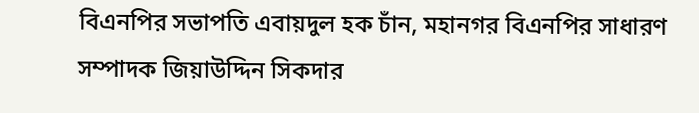বিএনপির সভাপতি এবায়দুল হক চাঁন, মহানগর বিএনপির সাধারণ সম্পাদক জিয়াউদ্দিন সিকদার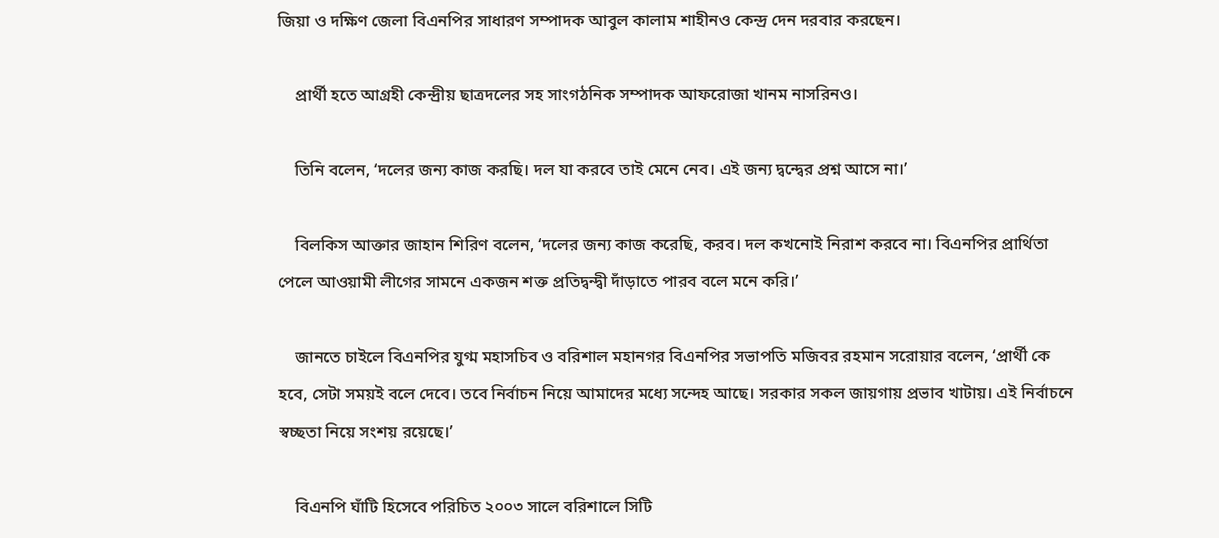জিয়া ও দক্ষিণ জেলা বিএনপির সাধারণ সম্পাদক আবুল কালাম শাহীনও কেন্দ্র দেন দরবার করছেন।

    প্রার্থী হতে আগ্রহী কেন্দ্রীয় ছাত্রদলের সহ সাংগঠনিক সম্পাদক আফরোজা খানম নাসরিনও।

    তিনি বলেন, ‘দলের জন্য কাজ করছি। দল যা করবে তাই মেনে নেব। এই জন্য দ্বন্দ্বের প্রশ্ন আসে না।’

    বিলকিস আক্তার জাহান শিরিণ বলেন, ‘দলের জন্য কাজ করেছি, করব। দল কখনোই নিরাশ করবে না। বিএনপির প্রার্থিতা পেলে আওয়ামী লীগের সামনে একজন শক্ত প্রতিদ্বন্দ্বী দাঁড়াতে পারব বলে মনে করি।’

    জানতে চাইলে বিএনপির যুগ্ম মহাসচিব ও বরিশাল মহানগর বিএনপির সভাপতি মজিবর রহমান সরোয়ার বলেন, ‘প্রার্থী কে হবে, সেটা সময়ই বলে দেবে। তবে নির্বাচন নিয়ে আমাদের মধ্যে সন্দেহ আছে। সরকার সকল জায়গায় প্রভাব খাটায়। এই নির্বাচনে স্বচ্ছতা নিয়ে সংশয় রয়েছে।’

    বিএনপি ঘাঁটি হিসেবে পরিচিত ২০০৩ সালে বরিশালে সিটি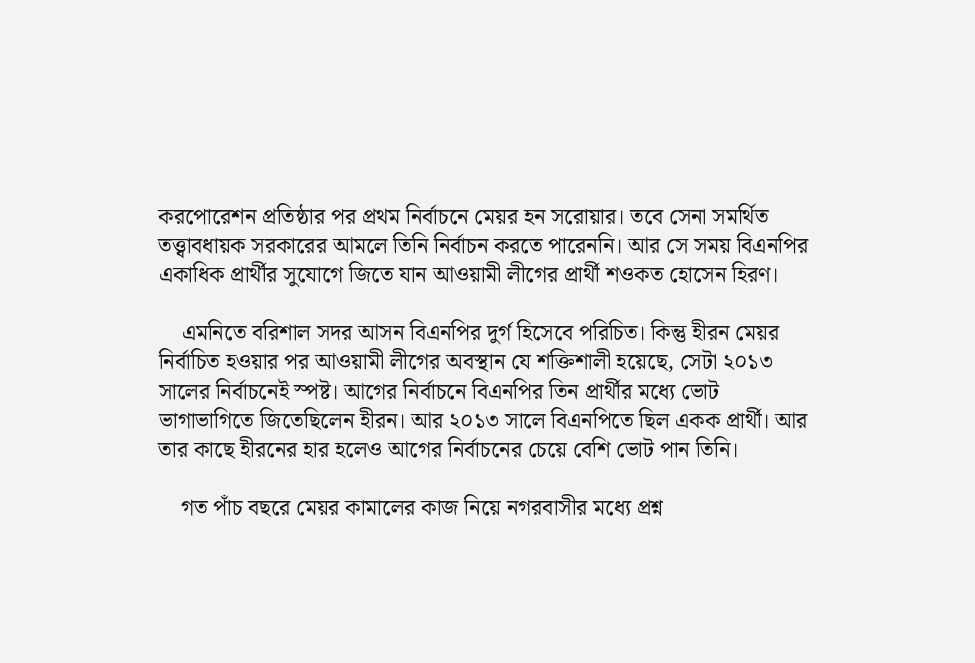করপোরেশন প্রতিষ্ঠার পর প্রথম নির্বাচনে মেয়র হন সরোয়ার। তবে সেনা সমর্থিত তত্ত্বাবধায়ক সরকারের আমলে তিনি নির্বাচন করতে পারেননি। আর সে সময় বিএনপির একাধিক প্রার্থীর সুযোগে জিতে যান আওয়ামী লীগের প্রার্থী শওকত হোসেন হিরণ।

    এমনিতে বরিশাল সদর আসন বিএনপির দুর্গ হিসেবে পরিচিত। কিন্তু হীরন মেয়র নির্বাচিত হওয়ার পর আওয়ামী লীগের অবস্থান যে শক্তিশালী হয়েছে, সেটা ২০১৩ সালের নির্বাচনেই স্পষ্ট। আগের নির্বাচনে বিএনপির তিন প্রার্থীর মধ্যে ভোট ভাগাভাগিতে জিতেছিলেন হীরন। আর ২০১৩ সালে বিএনপিতে ছিল একক প্রার্থী। আর তার কাছে হীরনের হার হলেও আগের নির্বাচনের চেয়ে বেশি ভোট পান তিনি।

    গত পাঁচ বছরে মেয়র কামালের কাজ নিয়ে নগরবাসীর মধ্যে প্রশ্ন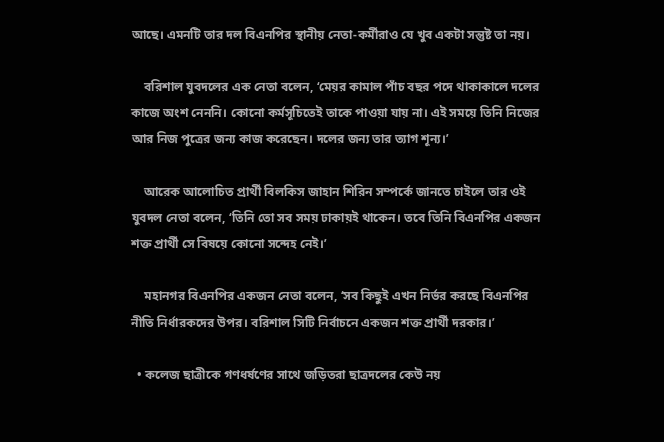আছে। এমনটি তার দল বিএনপির স্থানীয় নেতা-কর্মীরাও যে খুব একটা সন্তুষ্ট তা নয়।

    বরিশাল যুবদলের এক নেতা বলেন, ‘মেয়র কামাল পাঁচ বছর পদে থাকাকালে দলের কাজে অংশ নেননি। কোনো কর্মসূচিতেই তাকে পাওয়া যায় না। এই সময়ে তিনি নিজের আর নিজ পুত্রের জন্য কাজ করেছেন। দলের জন্য তার ত্যাগ শূন্য।’

    আরেক আলোচিত প্রার্থী বিলকিস জাহান শিরিন সম্পর্কে জানতে চাইলে তার ওই যুবদল নেতা বলেন, ‘তিনি তো সব সময় ঢাকায়ই থাকেন। তবে তিনি বিএনপির একজন শক্ত প্রার্থী সে বিষয়ে কোনো সন্দেহ নেই।’

    মহানগর বিএনপির একজন নেতা বলেন, ‘সব কিছুই এখন নির্ভর করছে বিএনপির নীতি নির্ধারকদের উপর। বরিশাল সিটি নির্বাচনে একজন শক্ত প্রার্থী দরকার।’

  • কলেজ ছাত্রীকে গণধর্ষণের সাথে জড়িতরা ছাত্রদলের কেউ নয়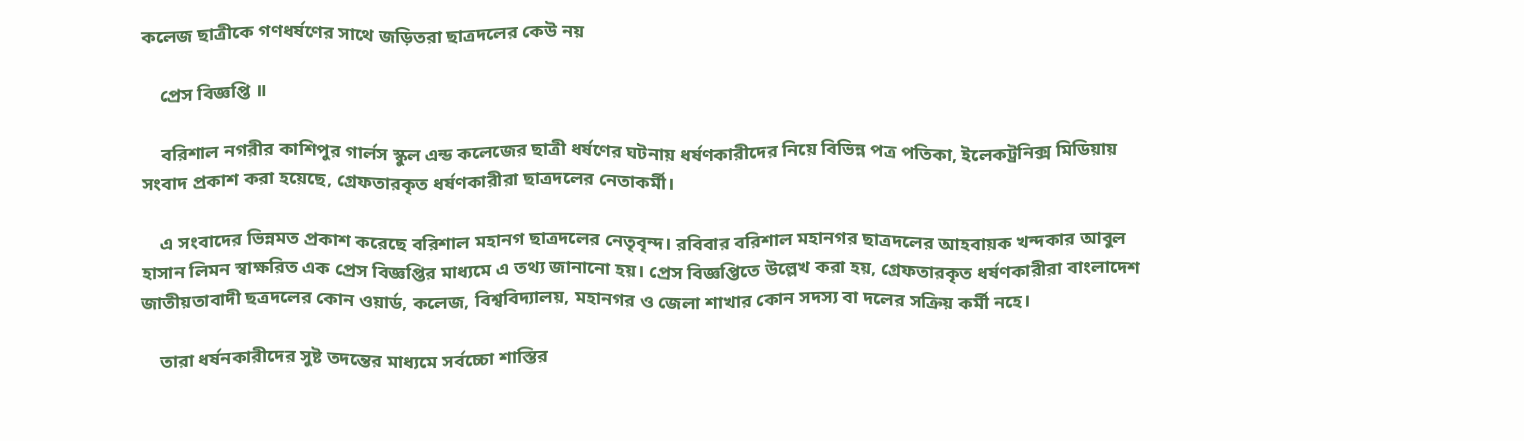কলেজ ছাত্রীকে গণধর্ষণের সাথে জড়িতরা ছাত্রদলের কেউ নয়

    প্রেস বিজ্ঞপ্তি ॥

    বরিশাল নগরীর কাশিপুর গার্লস স্কুল এন্ড কলেজের ছাত্রী ধর্ষণের ঘটনায় ধর্ষণকারীদের নিয়ে বিভিন্ন পত্র পতিকা, ইলেকট্রনিক্স মিডিয়ায় সংবাদ প্রকাশ করা হয়েছে, গ্রেফতারকৃত ধর্ষণকারীরা ছাত্রদলের নেতাকর্মী।

    এ সংবাদের ভিন্নমত প্রকাশ করেছে বরিশাল মহানগ ছাত্রদলের নেতৃবৃন্দ। রবিবার বরিশাল মহানগর ছাত্রদলের আহবায়ক খন্দকার আবুল হাসান লিমন স্বাক্ষরিত এক প্রেস বিজ্ঞপ্তির মাধ্যমে এ তথ্য জানানো হয়। প্রেস বিজ্ঞপ্তিতে উল্লেখ করা হয়, গ্রেফতারকৃত ধর্ষণকারীরা বাংলাদেশ জাতীয়তাবাদী ছত্রদলের কোন ওয়ার্ড, কলেজ, বিশ্ববিদ্যালয়, মহানগর ও জেলা শাখার কোন সদস্য বা দলের সক্রিয় কর্মী নহে।

    তারা ধর্ষনকারীদের সুষ্ট তদন্তের মাধ্যমে সর্বচ্চো শাস্তির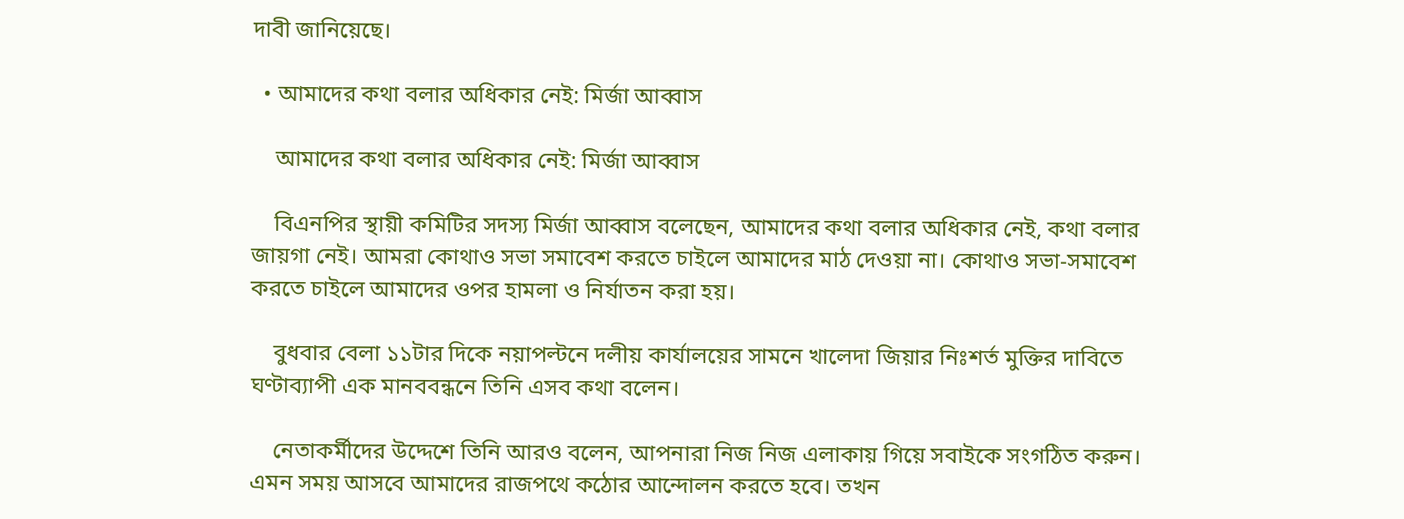দাবী জানিয়েছে।

  • আমাদের কথা বলার অধিকার নেই: মির্জা আব্বাস

    আমাদের কথা বলার অধিকার নেই: মির্জা আব্বাস

    বিএনপির স্থায়ী কমিটির সদস্য মির্জা আব্বাস বলেছেন, আমাদের কথা বলার অধিকার নেই, কথা বলার জায়গা নেই। আমরা কোথাও সভা সমাবেশ করতে চাইলে আমাদের মাঠ দেওয়া না। কোথাও সভা-সমাবেশ করতে চাইলে আমাদের ওপর হামলা ও নির্যাতন করা হয়।

    বুধবার বেলা ১১টার দিকে নয়াপল্টনে দলীয় কার্যালয়ের সামনে খালেদা জিয়ার নিঃশর্ত মুক্তির দাবিতে ঘণ্টাব্যাপী এক মানববন্ধনে তিনি এসব কথা বলেন।

    নেতাকর্মীদের উদ্দেশে তিনি আরও বলেন, আপনারা নিজ নিজ এলাকায় গিয়ে সবাইকে সংগঠিত করুন। এমন সময় আসবে আমাদের রাজপথে কঠোর আন্দোলন করতে হবে। তখন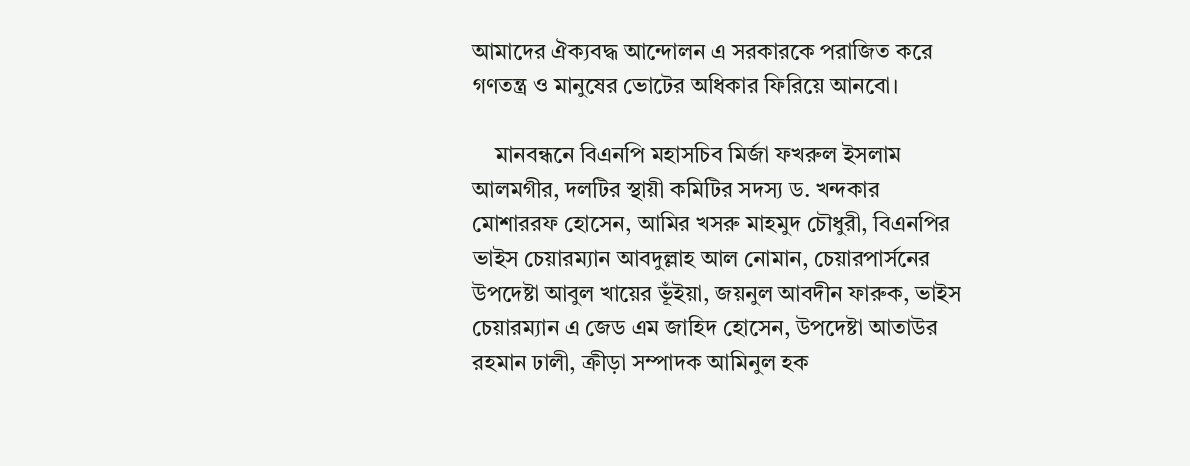আমাদের ঐক্যবদ্ধ আন্দোলন এ সরকারকে পরাজিত করে গণতন্ত্র ও মানুষের ভোটের অধিকার ফিরিয়ে আনবো।

    মানবন্ধনে বিএনপি মহাসচিব মির্জা ফখরুল ইসলাম আলমগীর, দলটির স্থায়ী কমিটির সদস্য ড. খন্দকার মোশাররফ হোসেন, আমির খসরু মাহমুদ চৌধুরী, বিএনপির ভাইস চেয়ারম্যান আবদুল্লাহ আল নোমান, চেয়ারপার্সনের উপদেষ্টা আবুল খায়ের ভূঁইয়া, জয়নুল আবদীন ফারুক, ভাইস চেয়ারম্যান এ জেড এম জাহিদ হোসেন, উপদেষ্টা আতাউর রহমান ঢালী, ক্রীড়া সম্পাদক আমিনুল হক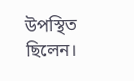উপস্থিত ছিলেন।